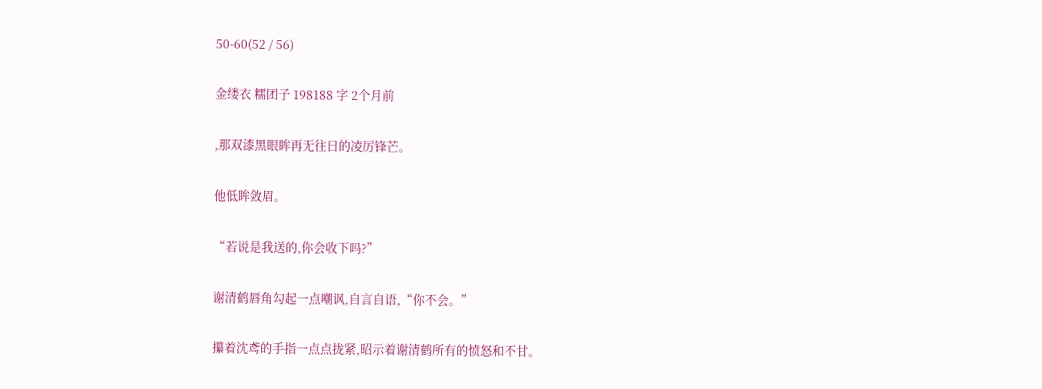50-60(52 / 56)

金缕衣 糯团子 198188 字 2个月前

,那双漆黑眼眸再无往日的凌厉锋芒。

他低眸敛眉。

“若说是我送的,你会收下吗?”

谢清鹤唇角勾起一点嘲讽,自言自语,“你不会。”

攥着沈鸢的手指一点点拢紧,昭示着谢清鹤所有的愤怒和不甘。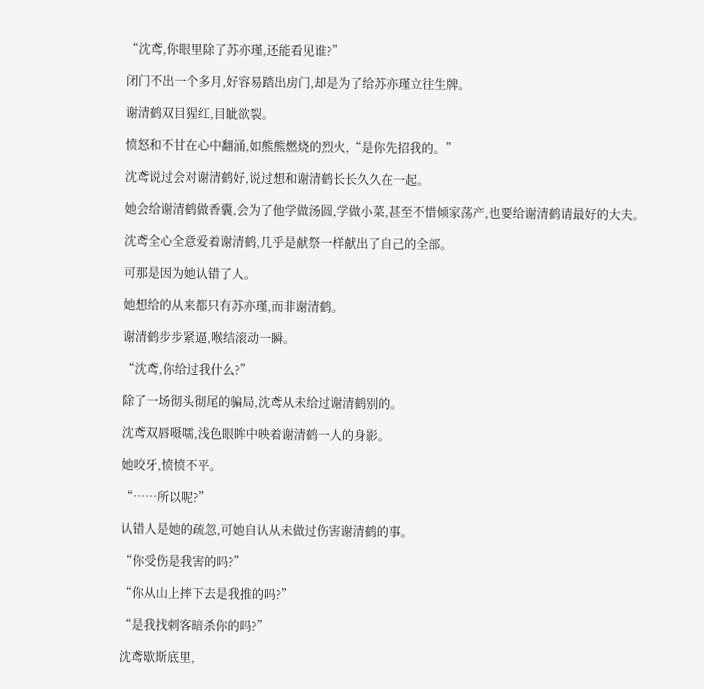“沈鸢,你眼里除了苏亦瑾,还能看见谁?”

闭门不出一个多月,好容易踏出房门,却是为了给苏亦瑾立往生牌。

谢清鹤双目猩红,目眦欲裂。

愤怒和不甘在心中翻涌,如熊熊燃烧的烈火,“是你先招我的。”

沈鸢说过会对谢清鹤好,说过想和谢清鹤长长久久在一起。

她会给谢清鹤做香囊,会为了他学做汤圆,学做小菜,甚至不惜倾家荡产,也要给谢清鹤请最好的大夫。

沈鸢全心全意爱着谢清鹤,几乎是献祭一样献出了自己的全部。

可那是因为她认错了人。

她想给的从来都只有苏亦瑾,而非谢清鹤。

谢清鹤步步紧逼,喉结滚动一瞬。

“沈鸢,你给过我什么?”

除了一场彻头彻尾的骗局,沈鸢从未给过谢清鹤别的。

沈鸢双唇嗫嚅,浅色眼眸中映着谢清鹤一人的身影。

她咬牙,愤愤不平。

“……所以呢?”

认错人是她的疏忽,可她自认从未做过伤害谢清鹤的事。

“你受伤是我害的吗?”

“你从山上摔下去是我推的吗?”

“是我找刺客暗杀你的吗?”

沈鸢歇斯底里,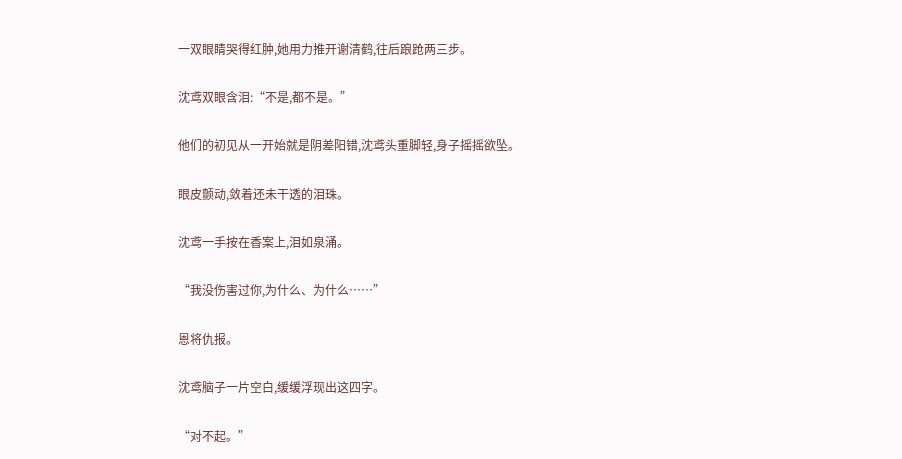一双眼睛哭得红肿,她用力推开谢清鹤,往后踉跄两三步。

沈鸢双眼含泪:“不是,都不是。”

他们的初见从一开始就是阴差阳错,沈鸢头重脚轻,身子摇摇欲坠。

眼皮颤动,敛着还未干透的泪珠。

沈鸢一手按在香案上,泪如泉涌。

“我没伤害过你,为什么、为什么……”

恩将仇报。

沈鸢脑子一片空白,缓缓浮现出这四字。

“对不起。”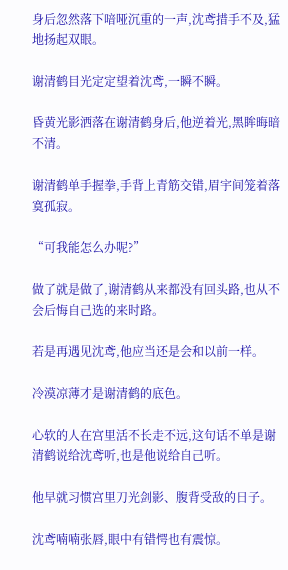身后忽然落下喑哑沉重的一声,沈鸢措手不及,猛地扬起双眼。

谢清鹤目光定定望着沈鸢,一瞬不瞬。

昏黄光影洒落在谢清鹤身后,他逆着光,黑眸晦暗不清。

谢清鹤单手握拳,手背上青筋交错,眉宇间笼着落寞孤寂。

“可我能怎么办呢?”

做了就是做了,谢清鹤从来都没有回头路,也从不会后悔自己选的来时路。

若是再遇见沈鸢,他应当还是会和以前一样。

冷漠凉薄才是谢清鹤的底色。

心软的人在宫里活不长走不远,这句话不单是谢清鹤说给沈鸢听,也是他说给自己听。

他早就习惯宫里刀光剑影、腹背受敌的日子。

沈鸢喃喃张唇,眼中有错愕也有震惊。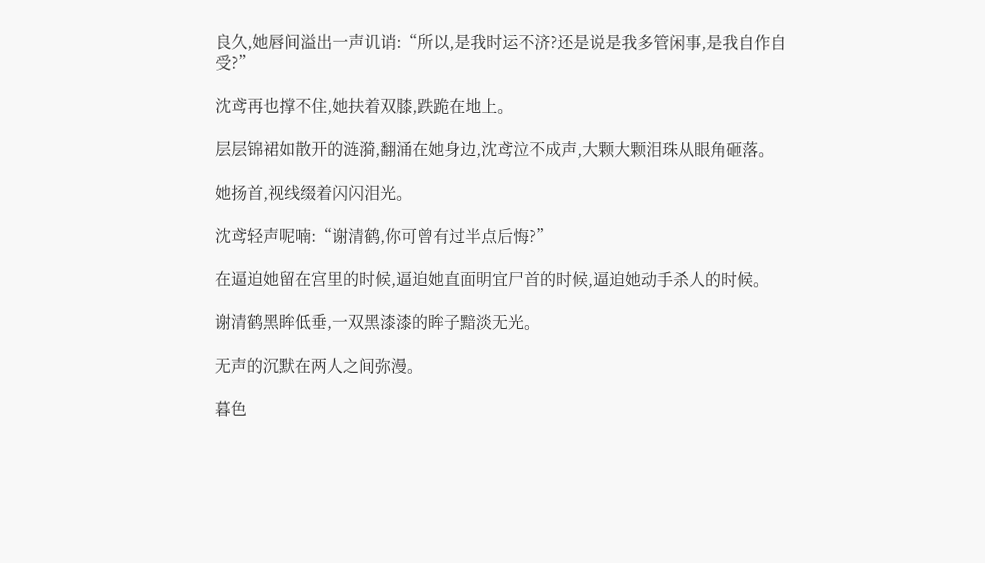良久,她唇间溢出一声讥诮:“所以,是我时运不济?还是说是我多管闲事,是我自作自受?”

沈鸢再也撑不住,她扶着双膝,跌跪在地上。

层层锦裙如散开的涟漪,翻涌在她身边,沈鸢泣不成声,大颗大颗泪珠从眼角砸落。

她扬首,视线缀着闪闪泪光。

沈鸢轻声呢喃:“谢清鹤,你可曾有过半点后悔?”

在逼迫她留在宫里的时候,逼迫她直面明宜尸首的时候,逼迫她动手杀人的时候。

谢清鹤黑眸低垂,一双黑漆漆的眸子黯淡无光。

无声的沉默在两人之间弥漫。

暮色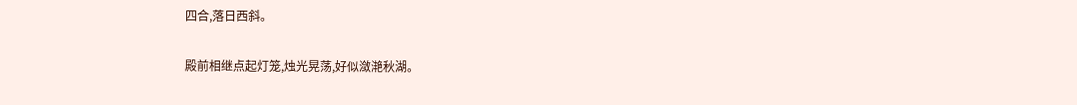四合,落日西斜。

殿前相继点起灯笼,烛光晃荡,好似潋滟秋湖。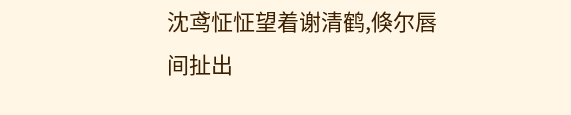沈鸢怔怔望着谢清鹤,倏尔唇间扯出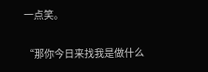一点笑。

“那你今日来找我是做什么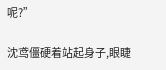呢?”

沈鸢僵硬着站起身子,眼睫